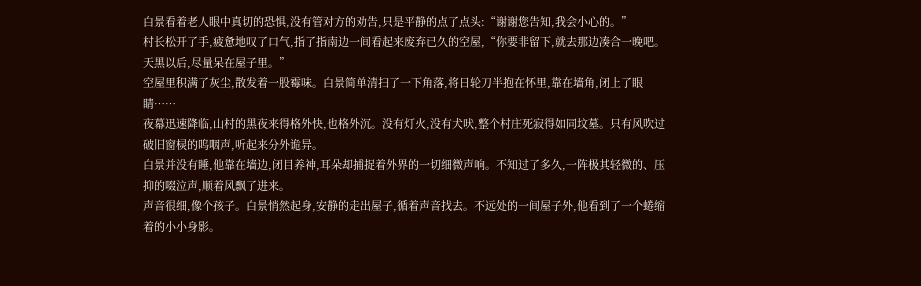白景看着老人眼中真切的恐惧,没有管对方的劝告,只是平静的点了点头:“谢谢您告知,我会小心的。”
村长松开了手,疲惫地叹了口气,指了指南边一间看起来废弃已久的空屋,“你要非留下,就去那边凑合一晚吧。天黑以后,尽量呆在屋子里。”
空屋里积满了灰尘,散发着一股霉味。白景简单清扫了一下角落,将日轮刀半抱在怀里,靠在墙角,闭上了眼睛……
夜幕迅速降临,山村的黑夜来得格外快,也格外沉。没有灯火,没有犬吠,整个村庄死寂得如同坟墓。只有风吹过破旧窗棂的呜咽声,听起来分外诡异。
白景并没有睡,他靠在墙边,闭目养神,耳朵却捕捉着外界的一切细微声响。不知过了多久,一阵极其轻微的、压抑的啜泣声,顺着风飘了进来。
声音很细,像个孩子。白景悄然起身,安静的走出屋子,循着声音找去。不远处的一间屋子外,他看到了一个蜷缩着的小小身影。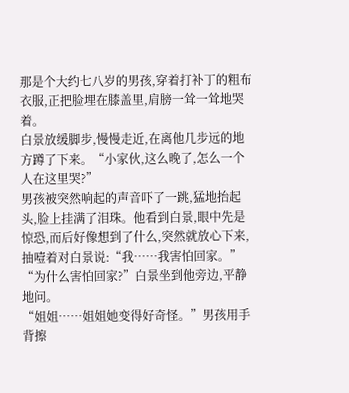那是个大约七八岁的男孩,穿着打补丁的粗布衣服,正把脸埋在膝盖里,肩膀一耸一耸地哭着。
白景放缓脚步,慢慢走近,在离他几步远的地方蹲了下来。“小家伙,这么晚了,怎么一个人在这里哭?”
男孩被突然响起的声音吓了一跳,猛地抬起头,脸上挂满了泪珠。他看到白景,眼中先是惊恐,而后好像想到了什么,突然就放心下来,抽噎着对白景说:“我……我害怕回家。”
“为什么害怕回家?”白景坐到他旁边,平静地问。
“姐姐……姐姐她变得好奇怪。”男孩用手背擦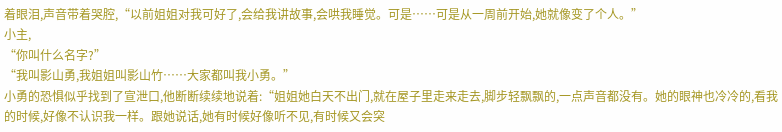着眼泪,声音带着哭腔,“以前姐姐对我可好了,会给我讲故事,会哄我睡觉。可是……可是从一周前开始,她就像变了个人。”
小主,
“你叫什么名字?”
“我叫影山勇,我姐姐叫影山竹……大家都叫我小勇。”
小勇的恐惧似乎找到了宣泄口,他断断续续地说着:“姐姐她白天不出门,就在屋子里走来走去,脚步轻飘飘的,一点声音都没有。她的眼神也冷冷的,看我的时候,好像不认识我一样。跟她说话,她有时候好像听不见,有时候又会突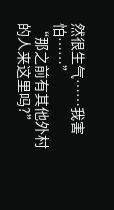然很生气……我害怕……”
“那之前有其他外村的人来这里吗?”